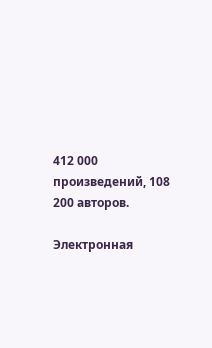412 000 произведений, 108 200 авторов.

Электронная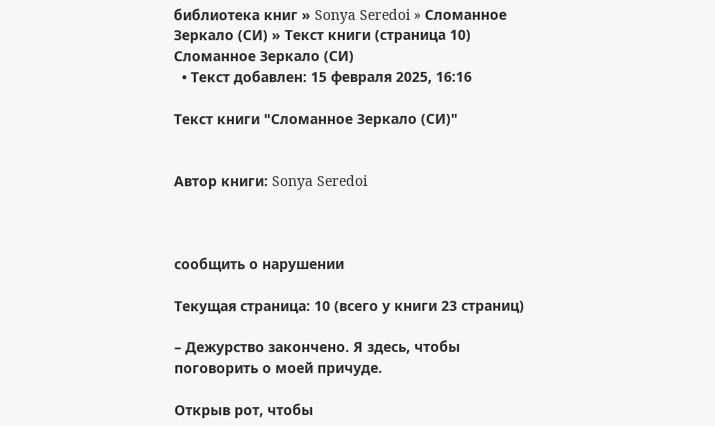библиотека книг » Sonya Seredoi » Сломанное Зеркало (СИ) » Текст книги (страница 10)
Сломанное Зеркало (СИ)
  • Текст добавлен: 15 февраля 2025, 16:16

Текст книги "Сломанное Зеркало (СИ)"


Автор книги: Sonya Seredoi



сообщить о нарушении

Текущая страница: 10 (всего у книги 23 страниц)

– Дежурство закончено. Я здесь, чтобы поговорить о моей причуде.

Открыв рот, чтобы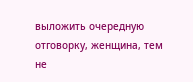выложить очередную отговорку, женщина, тем не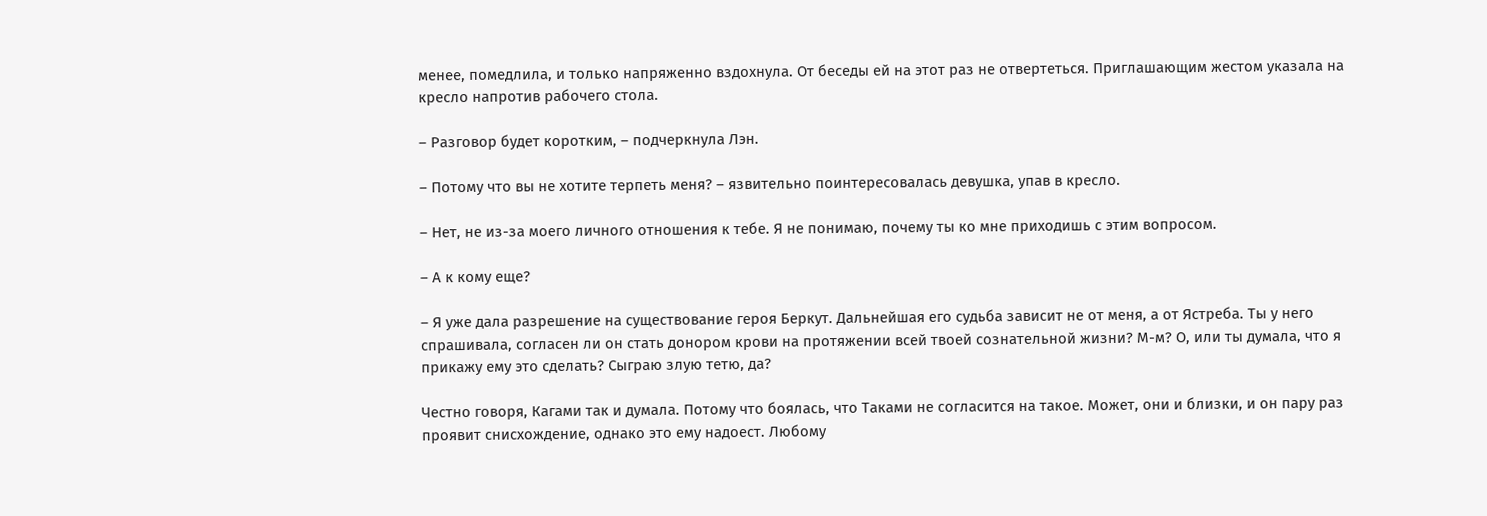менее, помедлила, и только напряженно вздохнула. От беседы ей на этот раз не отвертеться. Приглашающим жестом указала на кресло напротив рабочего стола.

– Разговор будет коротким, – подчеркнула Лэн.

– Потому что вы не хотите терпеть меня? – язвительно поинтересовалась девушка, упав в кресло.

– Нет, не из-за моего личного отношения к тебе. Я не понимаю, почему ты ко мне приходишь с этим вопросом.

– А к кому еще?

– Я уже дала разрешение на существование героя Беркут. Дальнейшая его судьба зависит не от меня, а от Ястреба. Ты у него спрашивала, согласен ли он стать донором крови на протяжении всей твоей сознательной жизни? М-м? О, или ты думала, что я прикажу ему это сделать? Сыграю злую тетю, да?

Честно говоря, Кагами так и думала. Потому что боялась, что Таками не согласится на такое. Может, они и близки, и он пару раз проявит снисхождение, однако это ему надоест. Любому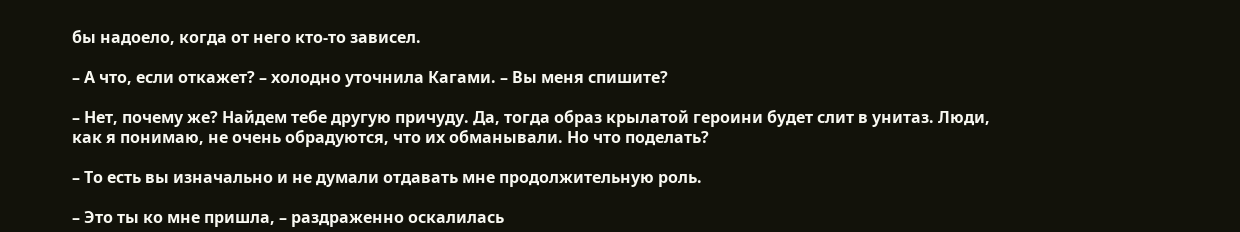бы надоело, когда от него кто-то зависел.

– А что, если откажет? – холодно уточнила Кагами. – Вы меня спишите?

– Нет, почему же? Найдем тебе другую причуду. Да, тогда образ крылатой героини будет слит в унитаз. Люди, как я понимаю, не очень обрадуются, что их обманывали. Но что поделать?

– То есть вы изначально и не думали отдавать мне продолжительную роль.

– Это ты ко мне пришла, – раздраженно оскалилась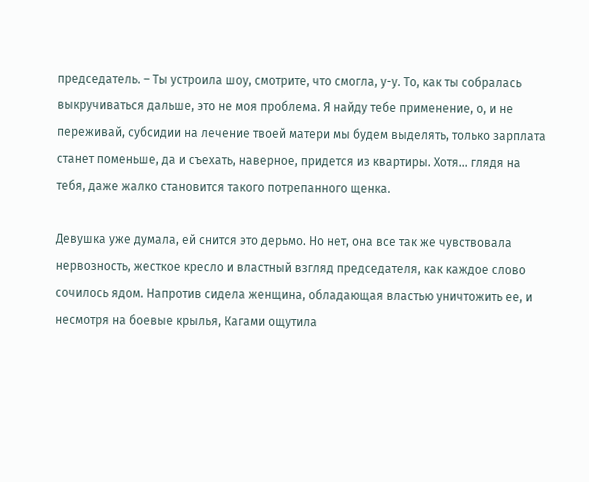председатель. – Ты устроила шоу, смотрите, что смогла, у-у. То, как ты собралась выкручиваться дальше, это не моя проблема. Я найду тебе применение, о, и не переживай, субсидии на лечение твоей матери мы будем выделять, только зарплата станет поменьше, да и съехать, наверное, придется из квартиры. Хотя… глядя на тебя, даже жалко становится такого потрепанного щенка.

Девушка уже думала, ей снится это дерьмо. Но нет, она все так же чувствовала нервозность, жесткое кресло и властный взгляд председателя, как каждое слово сочилось ядом. Напротив сидела женщина, обладающая властью уничтожить ее, и несмотря на боевые крылья, Кагами ощутила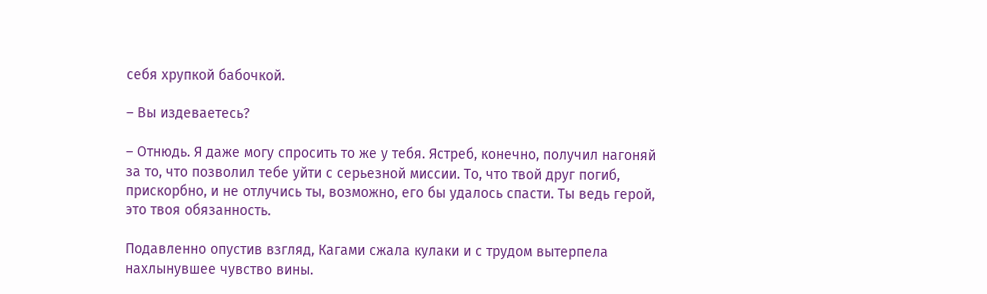себя хрупкой бабочкой.

– Вы издеваетесь?

– Отнюдь. Я даже могу спросить то же у тебя. Ястреб, конечно, получил нагоняй за то, что позволил тебе уйти с серьезной миссии. То, что твой друг погиб, прискорбно, и не отлучись ты, возможно, его бы удалось спасти. Ты ведь герой, это твоя обязанность.

Подавленно опустив взгляд, Кагами сжала кулаки и с трудом вытерпела нахлынувшее чувство вины.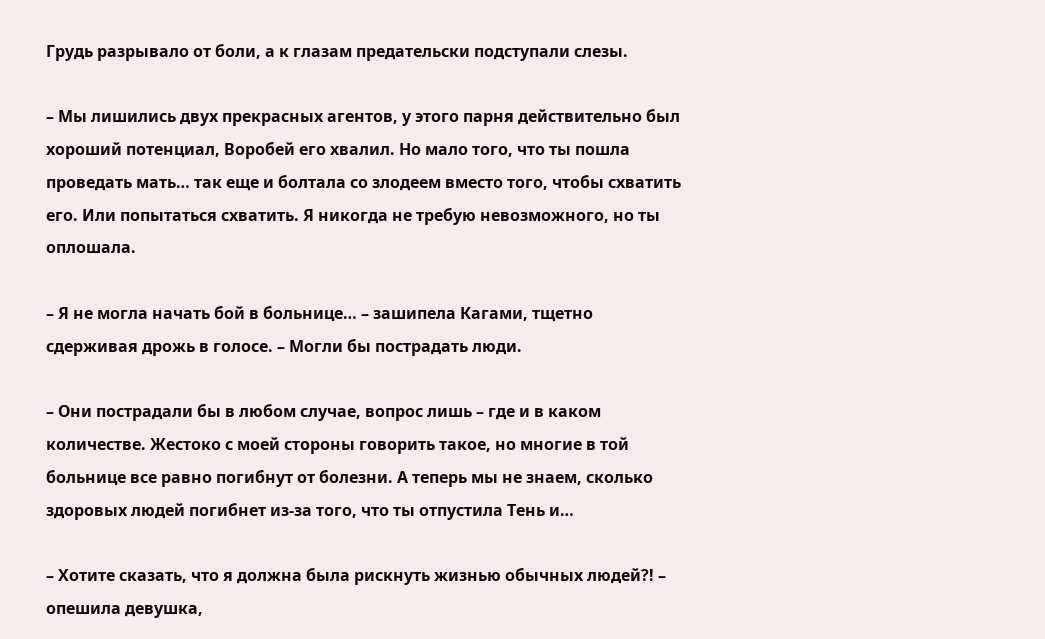Грудь разрывало от боли, а к глазам предательски подступали слезы.

– Мы лишились двух прекрасных агентов, у этого парня действительно был хороший потенциал, Воробей его хвалил. Но мало того, что ты пошла проведать мать… так еще и болтала со злодеем вместо того, чтобы схватить его. Или попытаться схватить. Я никогда не требую невозможного, но ты оплошала.

– Я не могла начать бой в больнице… – зашипела Кагами, тщетно сдерживая дрожь в голосе. – Могли бы пострадать люди.

– Они пострадали бы в любом случае, вопрос лишь – где и в каком количестве. Жестоко с моей стороны говорить такое, но многие в той больнице все равно погибнут от болезни. А теперь мы не знаем, сколько здоровых людей погибнет из-за того, что ты отпустила Тень и…

– Хотите сказать, что я должна была рискнуть жизнью обычных людей?! – опешила девушка,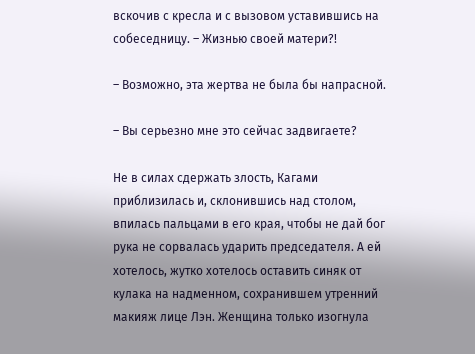вскочив с кресла и с вызовом уставившись на собеседницу. – Жизнью своей матери?!

– Возможно, эта жертва не была бы напрасной.

– Вы серьезно мне это сейчас задвигаете?

Не в силах сдержать злость, Кагами приблизилась и, склонившись над столом, впилась пальцами в его края, чтобы не дай бог рука не сорвалась ударить председателя. А ей хотелось, жутко хотелось оставить синяк от кулака на надменном, сохранившем утренний макияж лице Лэн. Женщина только изогнула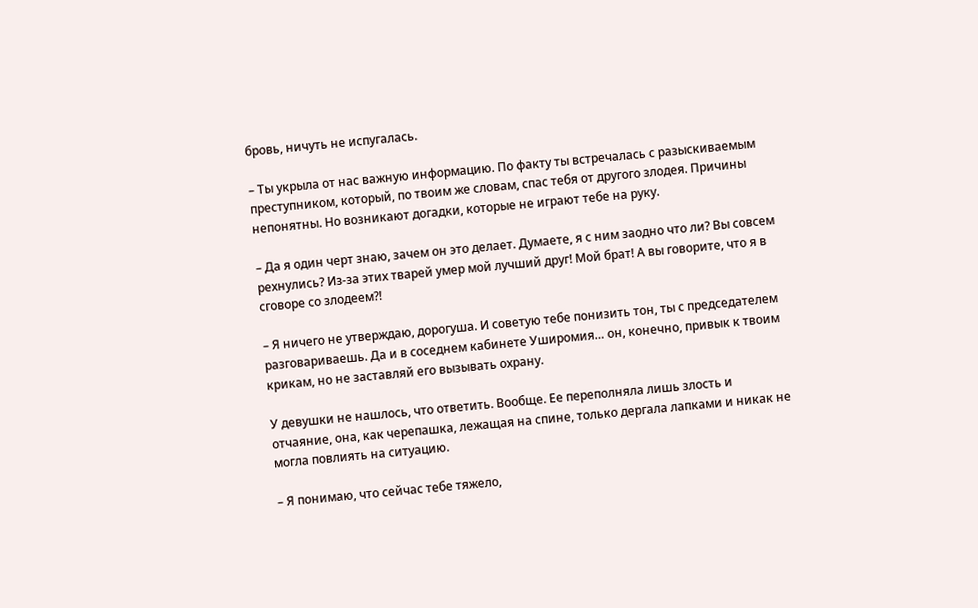бровь, ничуть не испугалась.

– Ты укрыла от нас важную информацию. По факту ты встречалась с разыскиваемым преступником, который, по твоим же словам, спас тебя от другого злодея. Причины непонятны. Но возникают догадки, которые не играют тебе на руку.

– Да я один черт знаю, зачем он это делает. Думаете, я с ним заодно что ли? Вы совсем рехнулись? Из-за этих тварей умер мой лучший друг! Мой брат! А вы говорите, что я в сговоре со злодеем?!

– Я ничего не утверждаю, дорогуша. И советую тебе понизить тон, ты с председателем разговариваешь. Да и в соседнем кабинете Уширомия… он, конечно, привык к твоим крикам, но не заставляй его вызывать охрану.

У девушки не нашлось, что ответить. Вообще. Ее переполняла лишь злость и отчаяние, она, как черепашка, лежащая на спине, только дергала лапками и никак не могла повлиять на ситуацию.

– Я понимаю, что сейчас тебе тяжело,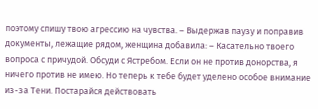поэтому спишу твою агрессию на чувства. – Выдержав паузу и поправив документы, лежащие рядом, женщина добавила: – Касательно твоего вопроса с причудой. Обсуди с Ястребом. Если он не против донорства, я ничего против не имею. Но теперь к тебе будет уделено особое внимание из-за Тени. Постарайся действовать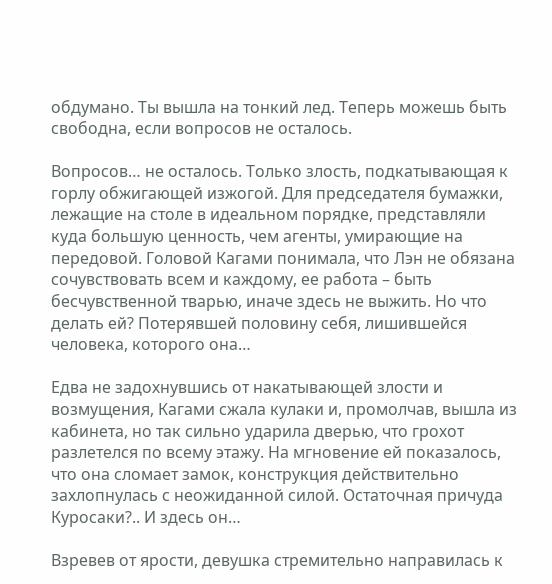обдумано. Ты вышла на тонкий лед. Теперь можешь быть свободна, если вопросов не осталось.

Вопросов… не осталось. Только злость, подкатывающая к горлу обжигающей изжогой. Для председателя бумажки, лежащие на столе в идеальном порядке, представляли куда большую ценность, чем агенты, умирающие на передовой. Головой Кагами понимала, что Лэн не обязана сочувствовать всем и каждому, ее работа – быть бесчувственной тварью, иначе здесь не выжить. Но что делать ей? Потерявшей половину себя, лишившейся человека, которого она…

Едва не задохнувшись от накатывающей злости и возмущения, Кагами сжала кулаки и, промолчав, вышла из кабинета, но так сильно ударила дверью, что грохот разлетелся по всему этажу. На мгновение ей показалось, что она сломает замок, конструкция действительно захлопнулась с неожиданной силой. Остаточная причуда Куросаки?.. И здесь он…

Взревев от ярости, девушка стремительно направилась к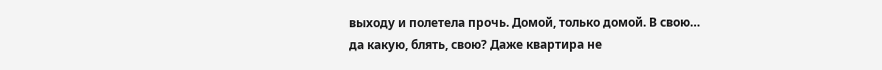выходу и полетела прочь. Домой, только домой. В свою… да какую, блять, свою? Даже квартира не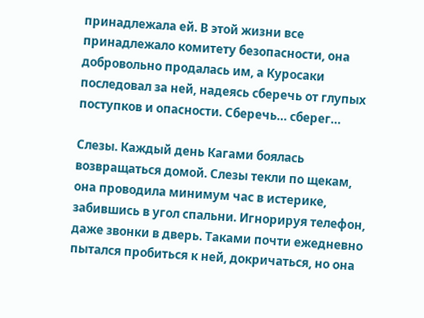принадлежала ей. В этой жизни все принадлежало комитету безопасности, она добровольно продалась им, а Куросаки последовал за ней, надеясь сберечь от глупых поступков и опасности. Сберечь… сберег…

Слезы. Каждый день Кагами боялась возвращаться домой. Слезы текли по щекам, она проводила минимум час в истерике, забившись в угол спальни. Игнорируя телефон, даже звонки в дверь. Таками почти ежедневно пытался пробиться к ней, докричаться, но она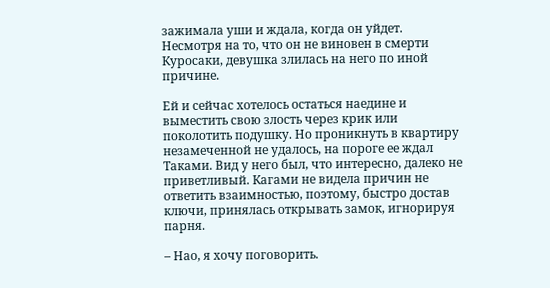зажимала уши и ждала, когда он уйдет. Несмотря на то, что он не виновен в смерти Куросаки, девушка злилась на него по иной причине.

Ей и сейчас хотелось остаться наедине и выместить свою злость через крик или поколотить подушку. Но проникнуть в квартиру незамеченной не удалось, на пороге ее ждал Таками. Вид у него был, что интересно, далеко не приветливый. Кагами не видела причин не ответить взаимностью, поэтому, быстро достав ключи, принялась открывать замок, игнорируя парня.

– Нао, я хочу поговорить.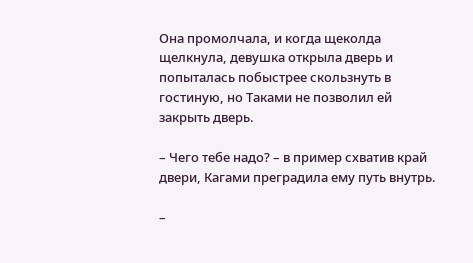Она промолчала, и когда щеколда щелкнула, девушка открыла дверь и попыталась побыстрее скользнуть в гостиную, но Таками не позволил ей закрыть дверь.

– Чего тебе надо? – в пример схватив край двери, Кагами преградила ему путь внутрь.

–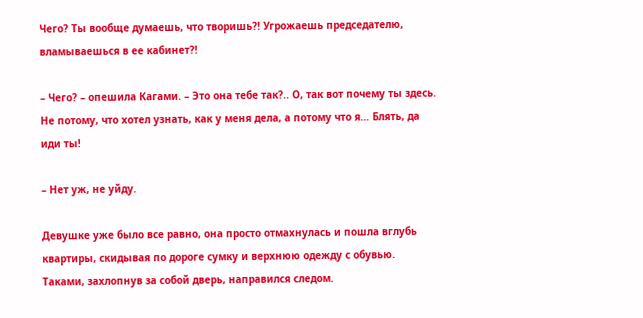Чего? Ты вообще думаешь, что творишь?! Угрожаешь председателю, вламываешься в ее кабинет?!

– Чего? – опешила Кагами. – Это она тебе так?.. О, так вот почему ты здесь. Не потому, что хотел узнать, как у меня дела, а потому что я… Блять, да иди ты!

– Нет уж, не уйду.

Девушке уже было все равно, она просто отмахнулась и пошла вглубь квартиры, скидывая по дороге сумку и верхнюю одежду с обувью. Таками, захлопнув за собой дверь, направился следом.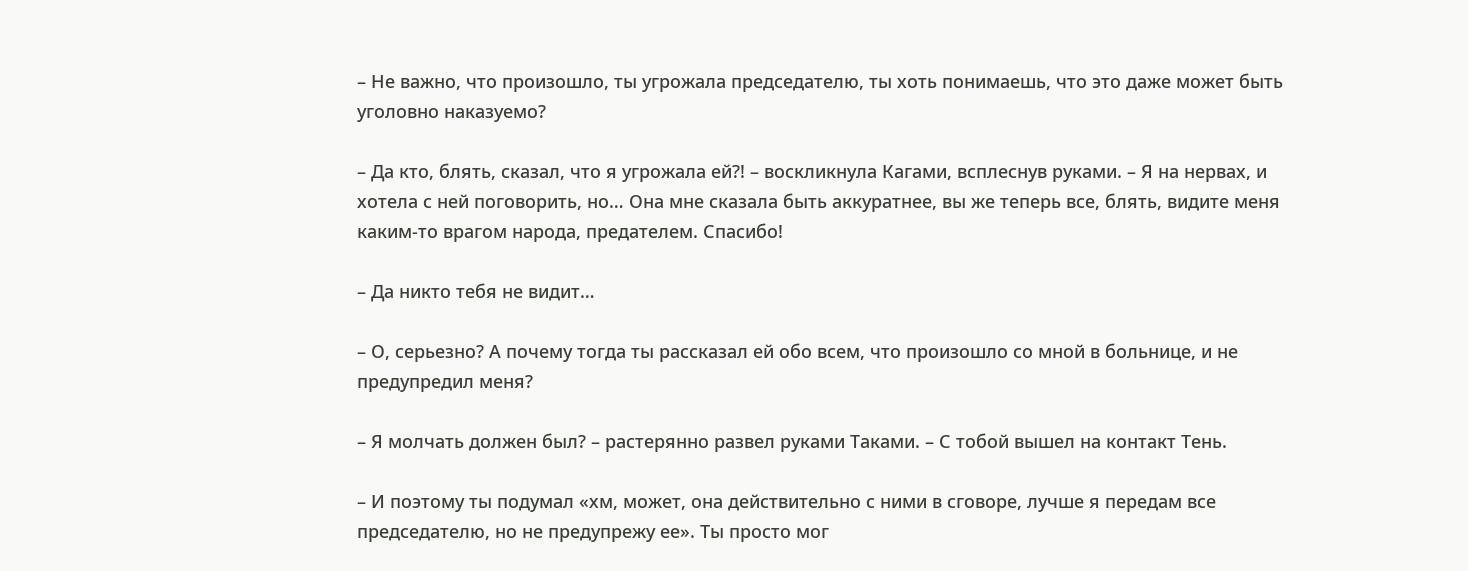– Не важно, что произошло, ты угрожала председателю, ты хоть понимаешь, что это даже может быть уголовно наказуемо?

– Да кто, блять, сказал, что я угрожала ей?! – воскликнула Кагами, всплеснув руками. – Я на нервах, и хотела с ней поговорить, но… Она мне сказала быть аккуратнее, вы же теперь все, блять, видите меня каким-то врагом народа, предателем. Спасибо!

– Да никто тебя не видит…

– О, серьезно? А почему тогда ты рассказал ей обо всем, что произошло со мной в больнице, и не предупредил меня?

– Я молчать должен был? – растерянно развел руками Таками. – С тобой вышел на контакт Тень.

– И поэтому ты подумал «хм, может, она действительно с ними в сговоре, лучше я передам все председателю, но не предупрежу ее». Ты просто мог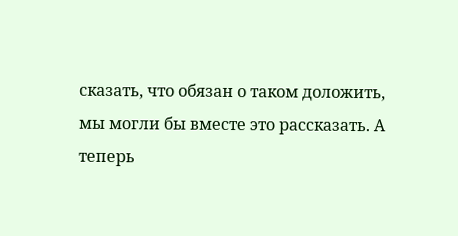сказать, что обязан о таком доложить, мы могли бы вместе это рассказать. А теперь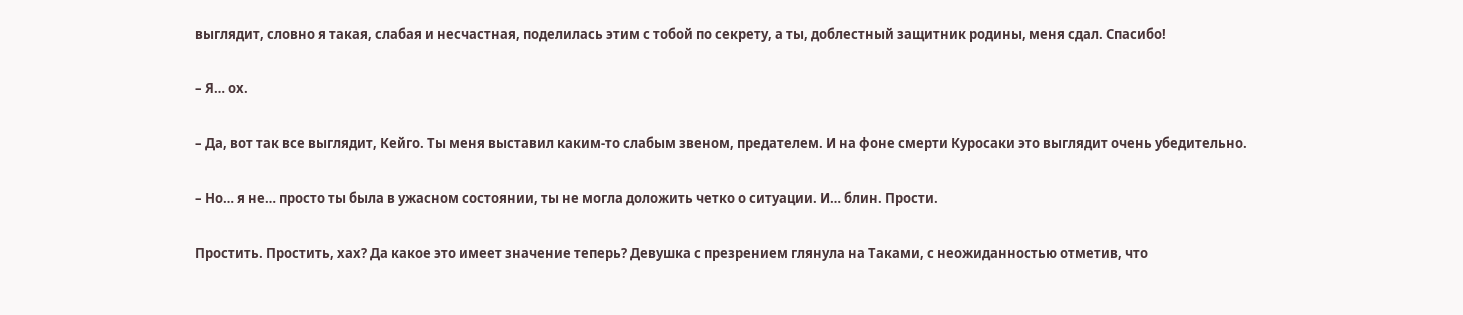выглядит, словно я такая, слабая и несчастная, поделилась этим с тобой по секрету, а ты, доблестный защитник родины, меня сдал. Спасибо!

– Я… ох.

– Да, вот так все выглядит, Кейго. Ты меня выставил каким-то слабым звеном, предателем. И на фоне смерти Куросаки это выглядит очень убедительно.

– Но… я не… просто ты была в ужасном состоянии, ты не могла доложить четко о ситуации. И… блин. Прости.

Простить. Простить, хах? Да какое это имеет значение теперь? Девушка с презрением глянула на Таками, с неожиданностью отметив, что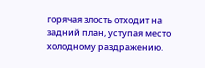горячая злость отходит на задний план, уступая место холодному раздражению.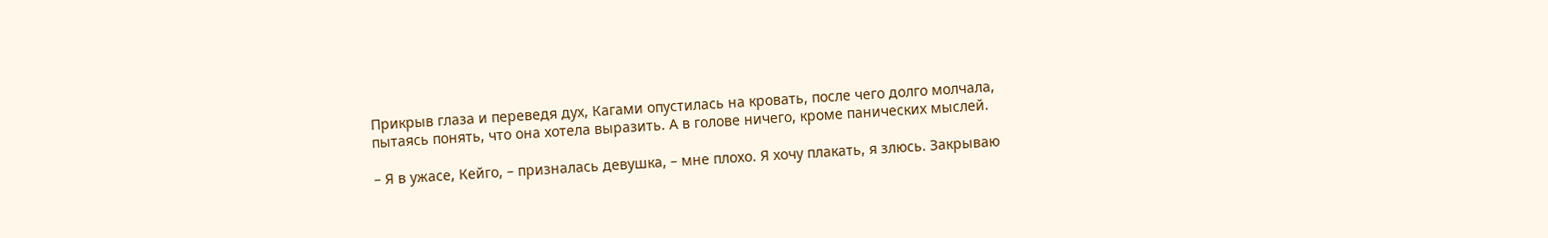Прикрыв глаза и переведя дух, Кагами опустилась на кровать, после чего долго молчала, пытаясь понять, что она хотела выразить. А в голове ничего, кроме панических мыслей.

– Я в ужасе, Кейго, – призналась девушка, – мне плохо. Я хочу плакать, я злюсь. Закрываю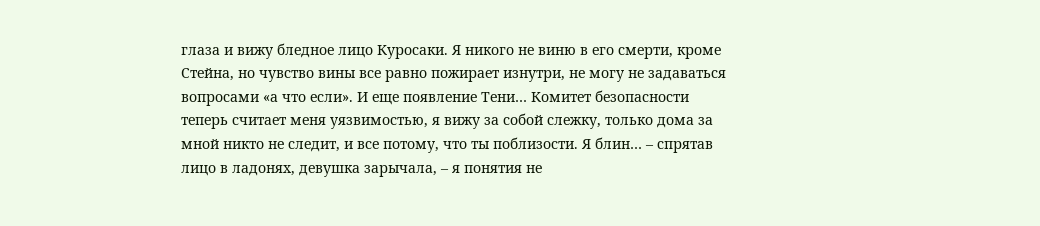глаза и вижу бледное лицо Куросаки. Я никого не виню в его смерти, кроме Стейна, но чувство вины все равно пожирает изнутри, не могу не задаваться вопросами «а что если». И еще появление Тени… Комитет безопасности теперь считает меня уязвимостью, я вижу за собой слежку, только дома за мной никто не следит, и все потому, что ты поблизости. Я блин… – спрятав лицо в ладонях, девушка зарычала, – я понятия не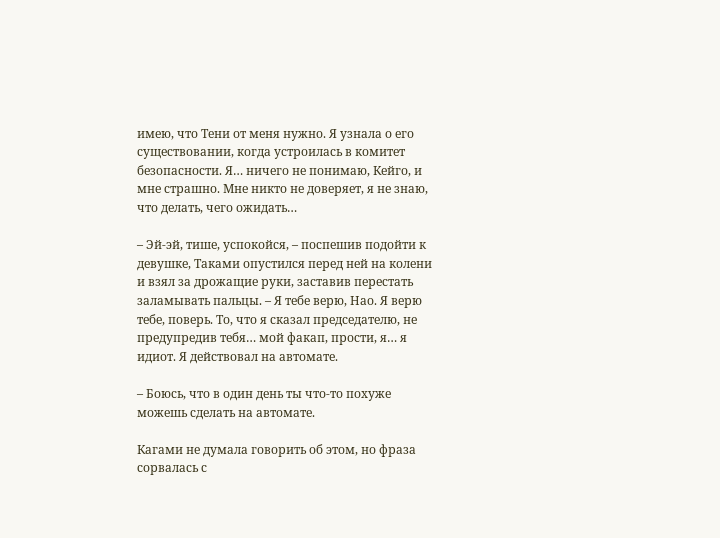имею, что Тени от меня нужно. Я узнала о его существовании, когда устроилась в комитет безопасности. Я… ничего не понимаю, Кейго, и мне страшно. Мне никто не доверяет, я не знаю, что делать, чего ожидать…

– Эй-эй, тише, успокойся, – поспешив подойти к девушке, Таками опустился перед ней на колени и взял за дрожащие руки, заставив перестать заламывать пальцы. – Я тебе верю, Нао. Я верю тебе, поверь. То, что я сказал председателю, не предупредив тебя… мой факап, прости, я… я идиот. Я действовал на автомате.

– Боюсь, что в один день ты что-то похуже можешь сделать на автомате.

Кагами не думала говорить об этом, но фраза сорвалась с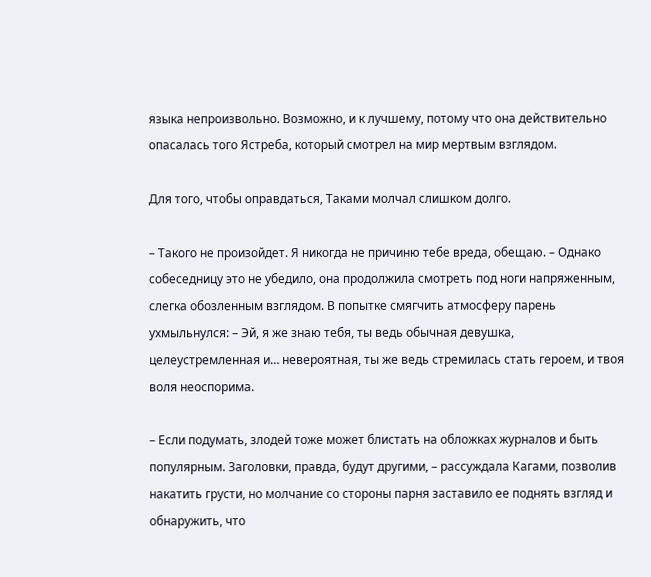языка непроизвольно. Возможно, и к лучшему, потому что она действительно опасалась того Ястреба, который смотрел на мир мертвым взглядом.

Для того, чтобы оправдаться, Таками молчал слишком долго.

– Такого не произойдет. Я никогда не причиню тебе вреда, обещаю. – Однако собеседницу это не убедило, она продолжила смотреть под ноги напряженным, слегка обозленным взглядом. В попытке смягчить атмосферу парень ухмыльнулся: – Эй, я же знаю тебя, ты ведь обычная девушка, целеустремленная и… невероятная, ты же ведь стремилась стать героем, и твоя воля неоспорима.

– Если подумать, злодей тоже может блистать на обложках журналов и быть популярным. Заголовки, правда, будут другими, – рассуждала Кагами, позволив накатить грусти, но молчание со стороны парня заставило ее поднять взгляд и обнаружить, что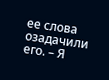ее слова озадачили его. – Я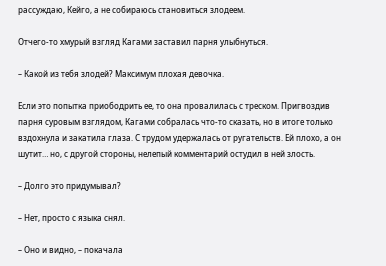рассуждаю, Кейго, а не собираюсь становиться злодеем.

Отчего-то хмурый взгляд Кагами заставил парня улыбнуться.

– Какой из тебя злодей? Максимум плохая девочка.

Если это попытка приободрить ее, то она провалилась с треском. Пригвоздив парня суровым взглядом, Кагами собралась что-то сказать, но в итоге только вздохнула и закатила глаза. С трудом удержалась от ругательств. Ей плохо, а он шутит… но, с другой стороны, нелепый комментарий остудил в ней злость.

– Долго это придумывал?

– Нет, просто с языка снял.

– Оно и видно, – покачала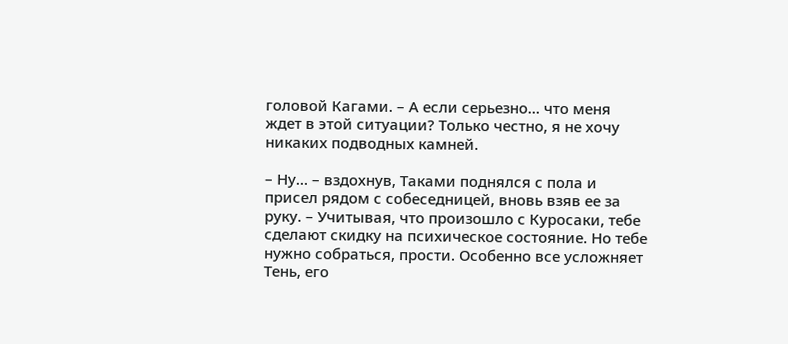головой Кагами. – А если серьезно… что меня ждет в этой ситуации? Только честно, я не хочу никаких подводных камней.

– Ну… – вздохнув, Таками поднялся с пола и присел рядом с собеседницей, вновь взяв ее за руку. – Учитывая, что произошло с Куросаки, тебе сделают скидку на психическое состояние. Но тебе нужно собраться, прости. Особенно все усложняет Тень, его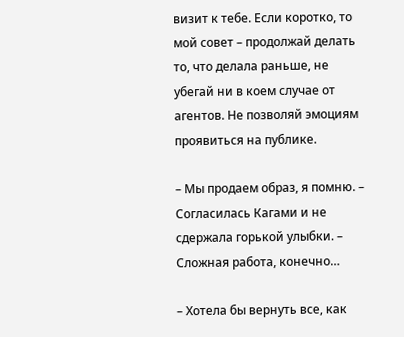визит к тебе. Если коротко, то мой совет – продолжай делать то, что делала раньше, не убегай ни в коем случае от агентов. Не позволяй эмоциям проявиться на публике.

– Мы продаем образ, я помню. – Согласилась Кагами и не сдержала горькой улыбки. – Сложная работа, конечно…

– Хотела бы вернуть все, как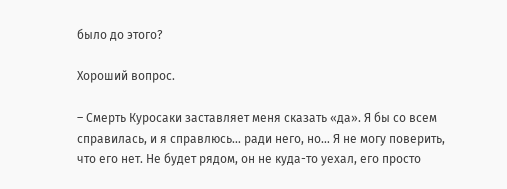было до этого?

Хороший вопрос.

– Смерть Куросаки заставляет меня сказать «да». Я бы со всем справилась, и я справлюсь… ради него, но… Я не могу поверить, что его нет. Не будет рядом, он не куда-то уехал, его просто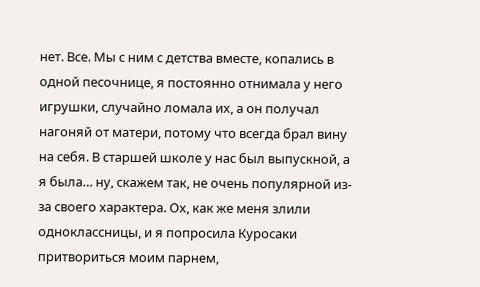нет. Все. Мы с ним с детства вместе, копались в одной песочнице, я постоянно отнимала у него игрушки, случайно ломала их, а он получал нагоняй от матери, потому что всегда брал вину на себя. В старшей школе у нас был выпускной, а я была… ну, скажем так, не очень популярной из-за своего характера. Ох, как же меня злили одноклассницы, и я попросила Куросаки притвориться моим парнем,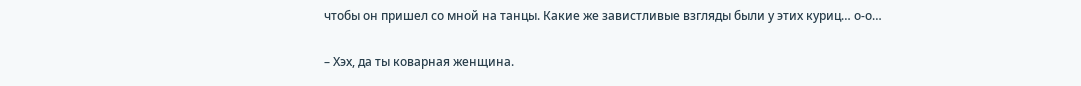чтобы он пришел со мной на танцы. Какие же завистливые взгляды были у этих куриц… о-о…

– Хэх, да ты коварная женщина.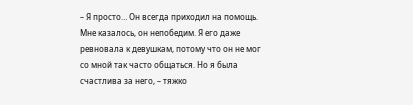– Я просто… Он всегда приходил на помощь. Мне казалось, он непобедим. Я его даже ревновала к девушкам, потому что он не мог со мной так часто общаться. Но я была счастлива за него, – тяжко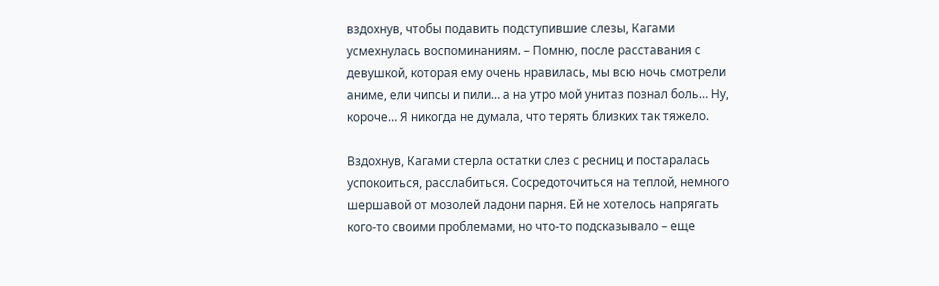вздохнув, чтобы подавить подступившие слезы, Кагами усмехнулась воспоминаниям. – Помню, после расставания с девушкой, которая ему очень нравилась, мы всю ночь смотрели аниме, ели чипсы и пили… а на утро мой унитаз познал боль… Ну, короче… Я никогда не думала, что терять близких так тяжело.

Вздохнув, Кагами стерла остатки слез с ресниц и постаралась успокоиться, расслабиться. Сосредоточиться на теплой, немного шершавой от мозолей ладони парня. Ей не хотелось напрягать кого-то своими проблемами, но что-то подсказывало – еще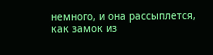немного, и она рассыплется, как замок из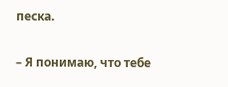песка.

– Я понимаю, что тебе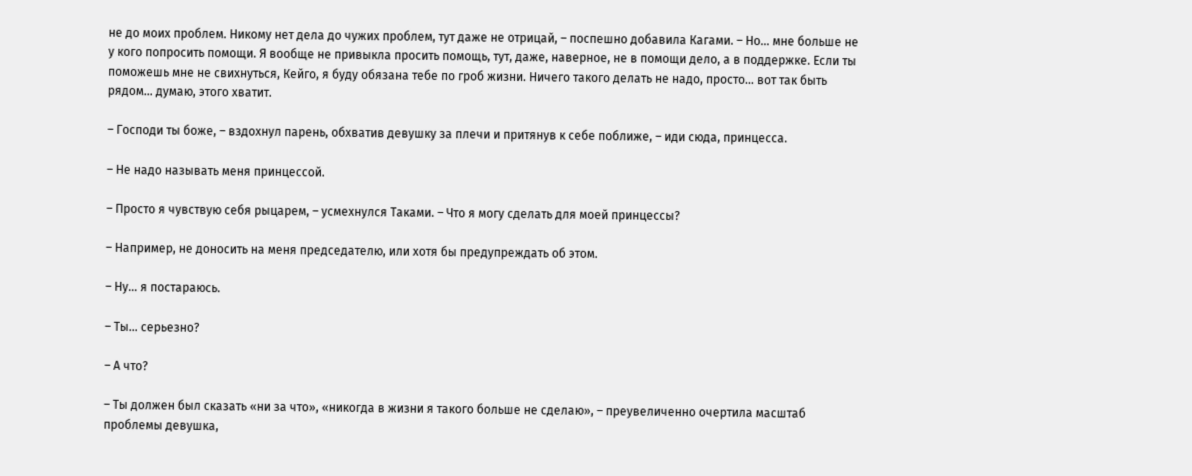не до моих проблем. Никому нет дела до чужих проблем, тут даже не отрицай, – поспешно добавила Кагами. – Но… мне больше не у кого попросить помощи. Я вообще не привыкла просить помощь, тут, даже, наверное, не в помощи дело, а в поддержке. Если ты поможешь мне не свихнуться, Кейго, я буду обязана тебе по гроб жизни. Ничего такого делать не надо, просто… вот так быть рядом… думаю, этого хватит.

– Господи ты боже, – вздохнул парень, обхватив девушку за плечи и притянув к себе поближе, – иди сюда, принцесса.

– Не надо называть меня принцессой.

– Просто я чувствую себя рыцарем, – усмехнулся Таками. – Что я могу сделать для моей принцессы?

– Например, не доносить на меня председателю, или хотя бы предупреждать об этом.

– Ну… я постараюсь.

– Ты… серьезно?

– А что?

– Ты должен был сказать «ни за что», «никогда в жизни я такого больше не сделаю», – преувеличенно очертила масштаб проблемы девушка,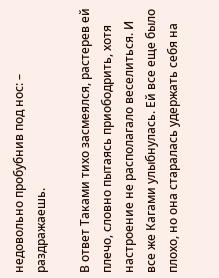недовольно пробубнив под нос: – раздражаешь.

В ответ Таками тихо засмеялся, растерев ей плечо, словно пытаясь приободрить, хотя настроение не располагало веселиться. И все же Кагами улыбнулась. Ей все еще было плохо, но она старалась удержать себя на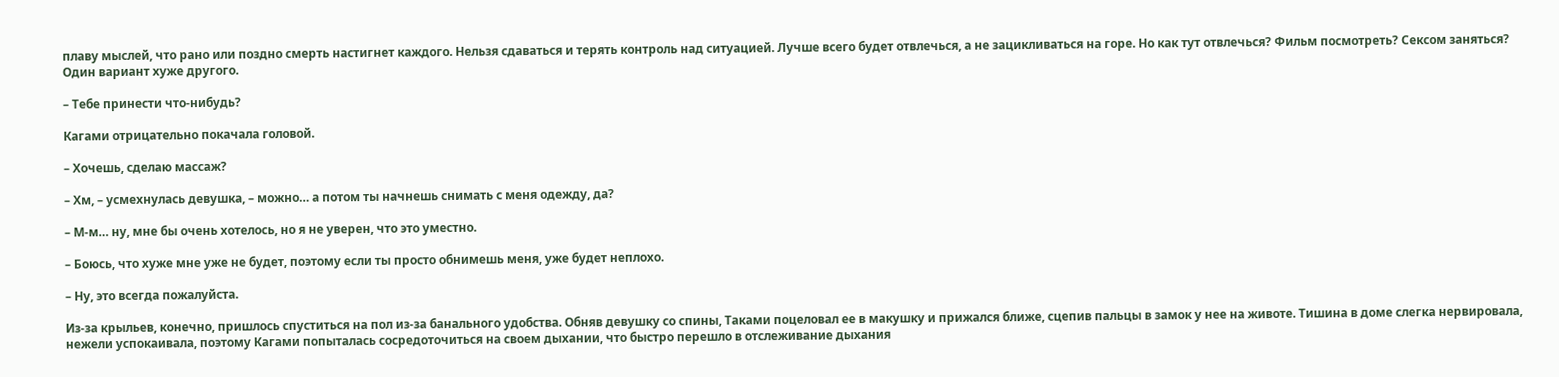плаву мыслей, что рано или поздно смерть настигнет каждого. Нельзя сдаваться и терять контроль над ситуацией. Лучше всего будет отвлечься, а не зацикливаться на горе. Но как тут отвлечься? Фильм посмотреть? Сексом заняться? Один вариант хуже другого.

– Тебе принести что-нибудь?

Кагами отрицательно покачала головой.

– Хочешь, сделаю массаж?

– Хм, – усмехнулась девушка, – можно… а потом ты начнешь снимать с меня одежду, да?

– М-м… ну, мне бы очень хотелось, но я не уверен, что это уместно.

– Боюсь, что хуже мне уже не будет, поэтому если ты просто обнимешь меня, уже будет неплохо.

– Ну, это всегда пожалуйста.

Из-за крыльев, конечно, пришлось спуститься на пол из-за банального удобства. Обняв девушку со спины, Таками поцеловал ее в макушку и прижался ближе, сцепив пальцы в замок у нее на животе. Тишина в доме слегка нервировала, нежели успокаивала, поэтому Кагами попыталась сосредоточиться на своем дыхании, что быстро перешло в отслеживание дыхания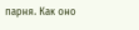парня. Как оно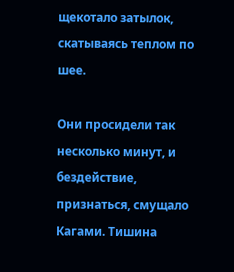щекотало затылок, скатываясь теплом по шее.

Они просидели так несколько минут, и бездействие, признаться, смущало Кагами. Тишина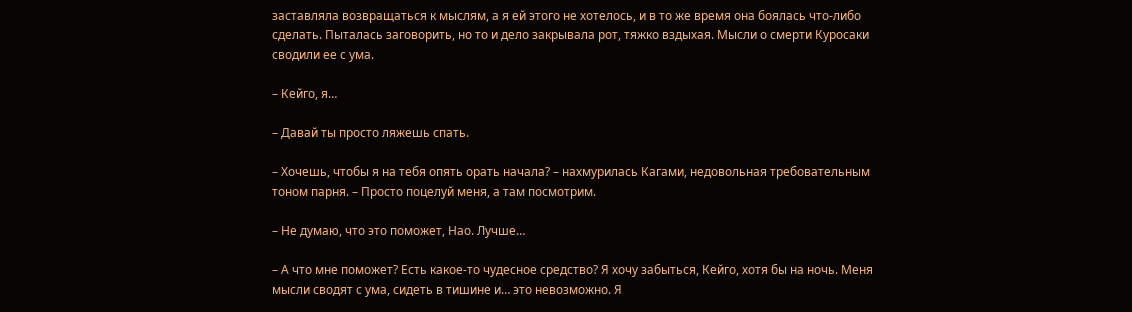заставляла возвращаться к мыслям, а я ей этого не хотелось, и в то же время она боялась что-либо сделать. Пыталась заговорить, но то и дело закрывала рот, тяжко вздыхая. Мысли о смерти Куросаки сводили ее с ума.

– Кейго, я…

– Давай ты просто ляжешь спать.

– Хочешь, чтобы я на тебя опять орать начала? – нахмурилась Кагами, недовольная требовательным тоном парня. – Просто поцелуй меня, а там посмотрим.

– Не думаю, что это поможет, Нао. Лучше…

– А что мне поможет? Есть какое-то чудесное средство? Я хочу забыться, Кейго, хотя бы на ночь. Меня мысли сводят с ума, сидеть в тишине и… это невозможно. Я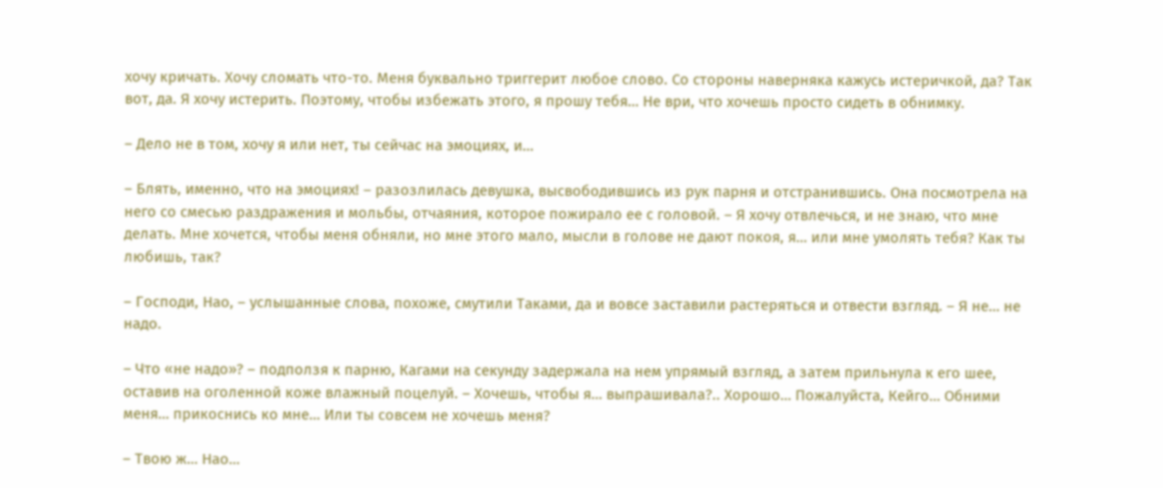хочу кричать. Хочу сломать что-то. Меня буквально триггерит любое слово. Со стороны наверняка кажусь истеричкой, да? Так вот, да. Я хочу истерить. Поэтому, чтобы избежать этого, я прошу тебя… Не ври, что хочешь просто сидеть в обнимку.

– Дело не в том, хочу я или нет, ты сейчас на эмоциях, и…

– Блять, именно, что на эмоциях! – разозлилась девушка, высвободившись из рук парня и отстранившись. Она посмотрела на него со смесью раздражения и мольбы, отчаяния, которое пожирало ее с головой. – Я хочу отвлечься, и не знаю, что мне делать. Мне хочется, чтобы меня обняли, но мне этого мало, мысли в голове не дают покоя, я… или мне умолять тебя? Как ты любишь, так?

– Господи, Нао, – услышанные слова, похоже, смутили Таками, да и вовсе заставили растеряться и отвести взгляд. – Я не… не надо.

– Что «не надо»? – подползя к парню, Кагами на секунду задержала на нем упрямый взгляд, а затем прильнула к его шее, оставив на оголенной коже влажный поцелуй. – Хочешь, чтобы я… выпрашивала?.. Хорошо… Пожалуйста, Кейго… Обними меня… прикоснись ко мне… Или ты совсем не хочешь меня?

– Твою ж… Нао…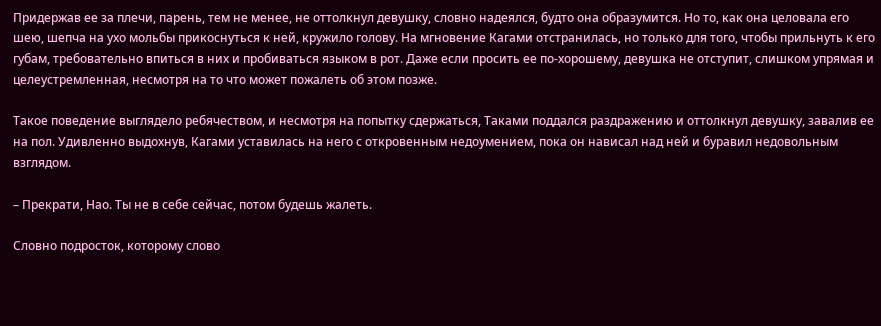Придержав ее за плечи, парень, тем не менее, не оттолкнул девушку, словно надеялся, будто она образумится. Но то, как она целовала его шею, шепча на ухо мольбы прикоснуться к ней, кружило голову. На мгновение Кагами отстранилась, но только для того, чтобы прильнуть к его губам, требовательно впиться в них и пробиваться языком в рот. Даже если просить ее по-хорошему, девушка не отступит, слишком упрямая и целеустремленная, несмотря на то что может пожалеть об этом позже.

Такое поведение выглядело ребячеством, и несмотря на попытку сдержаться, Таками поддался раздражению и оттолкнул девушку, завалив ее на пол. Удивленно выдохнув, Кагами уставилась на него с откровенным недоумением, пока он нависал над ней и буравил недовольным взглядом.

– Прекрати, Нао. Ты не в себе сейчас, потом будешь жалеть.

Словно подросток, которому слово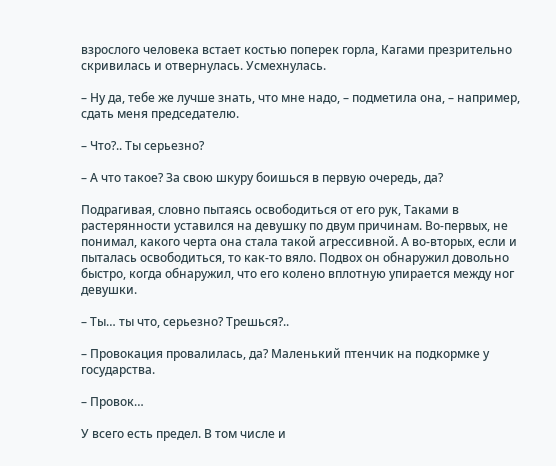взрослого человека встает костью поперек горла, Кагами презрительно скривилась и отвернулась. Усмехнулась.

– Ну да, тебе же лучше знать, что мне надо, – подметила она, – например, сдать меня председателю.

– Что?.. Ты серьезно?

– А что такое? За свою шкуру боишься в первую очередь, да?

Подрагивая, словно пытаясь освободиться от его рук, Таками в растерянности уставился на девушку по двум причинам. Во-первых, не понимал, какого черта она стала такой агрессивной. А во-вторых, если и пыталась освободиться, то как-то вяло. Подвох он обнаружил довольно быстро, когда обнаружил, что его колено вплотную упирается между ног девушки.

– Ты… ты что, серьезно? Трешься?..

– Провокация провалилась, да? Маленький птенчик на подкормке у государства.

– Провок…

У всего есть предел. В том числе и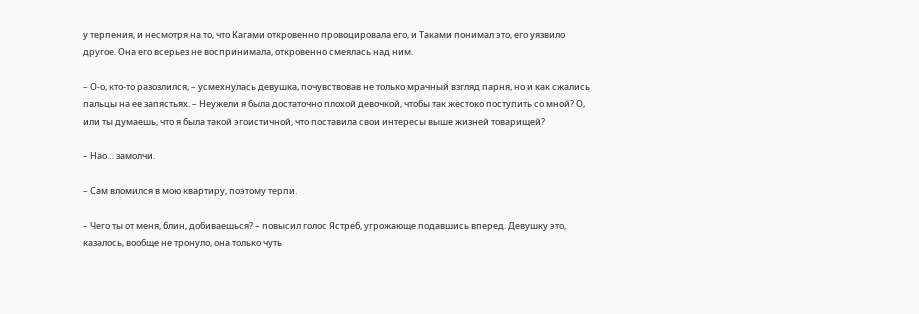у терпения, и несмотря на то, что Кагами откровенно провоцировала его, и Таками понимал это, его уязвило другое. Она его всерьез не воспринимала, откровенно смеялась над ним.

– О-о, кто-то разозлился, – усмехнулась девушка, почувствовав не только мрачный взгляд парня, но и как сжались пальцы на ее запястьях. – Неужели я была достаточно плохой девочкой, чтобы так жестоко поступить со мной? О, или ты думаешь, что я была такой эгоистичной, что поставила свои интересы выше жизней товарищей?

– Нао… замолчи.

– Сам вломился в мою квартиру, поэтому терпи.

– Чего ты от меня, блин, добиваешься? – повысил голос Ястреб, угрожающе подавшись вперед. Девушку это, казалось, вообще не тронуло, она только чуть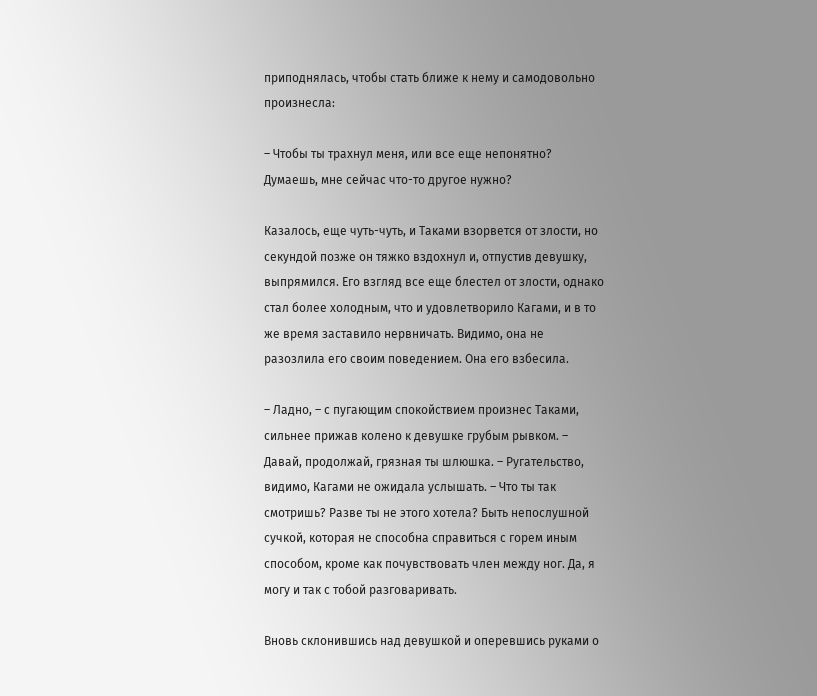приподнялась, чтобы стать ближе к нему и самодовольно произнесла:

– Чтобы ты трахнул меня, или все еще непонятно? Думаешь, мне сейчас что-то другое нужно?

Казалось, еще чуть-чуть, и Таками взорвется от злости, но секундой позже он тяжко вздохнул и, отпустив девушку, выпрямился. Его взгляд все еще блестел от злости, однако стал более холодным, что и удовлетворило Кагами, и в то же время заставило нервничать. Видимо, она не разозлила его своим поведением. Она его взбесила.

– Ладно, – с пугающим спокойствием произнес Таками, сильнее прижав колено к девушке грубым рывком. – Давай, продолжай, грязная ты шлюшка. – Ругательство, видимо, Кагами не ожидала услышать. – Что ты так смотришь? Разве ты не этого хотела? Быть непослушной сучкой, которая не способна справиться с горем иным способом, кроме как почувствовать член между ног. Да, я могу и так с тобой разговаривать.

Вновь склонившись над девушкой и оперевшись руками о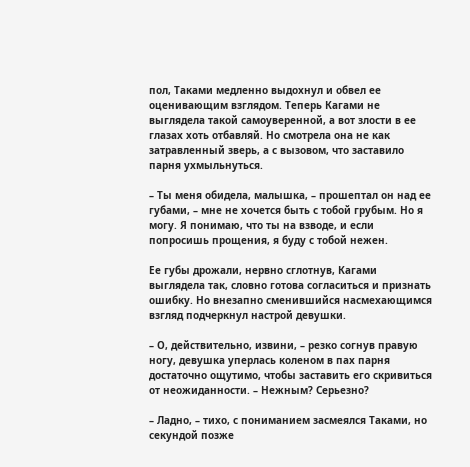пол, Таками медленно выдохнул и обвел ее оценивающим взглядом. Теперь Кагами не выглядела такой самоуверенной, а вот злости в ее глазах хоть отбавляй. Но смотрела она не как затравленный зверь, а с вызовом, что заставило парня ухмыльнуться.

– Ты меня обидела, малышка, – прошептал он над ее губами, – мне не хочется быть с тобой грубым. Но я могу. Я понимаю, что ты на взводе, и если попросишь прощения, я буду с тобой нежен.

Ее губы дрожали, нервно сглотнув, Кагами выглядела так, словно готова согласиться и признать ошибку. Но внезапно сменившийся насмехающимся взгляд подчеркнул настрой девушки.

– О, действительно, извини, – резко согнув правую ногу, девушка уперлась коленом в пах парня достаточно ощутимо, чтобы заставить его скривиться от неожиданности. – Нежным? Серьезно?

– Ладно, – тихо, с пониманием засмеялся Таками, но секундой позже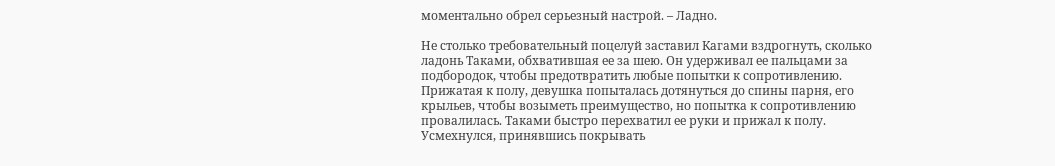моментально обрел серьезный настрой. – Ладно.

Не столько требовательный поцелуй заставил Кагами вздрогнуть, сколько ладонь Таками, обхватившая ее за шею. Он удерживал ее пальцами за подбородок, чтобы предотвратить любые попытки к сопротивлению. Прижатая к полу, девушка попыталась дотянуться до спины парня, его крыльев, чтобы возыметь преимущество, но попытка к сопротивлению провалилась. Таками быстро перехватил ее руки и прижал к полу. Усмехнулся, принявшись покрывать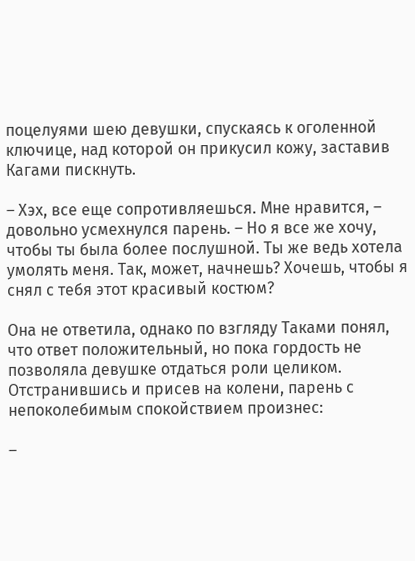поцелуями шею девушки, спускаясь к оголенной ключице, над которой он прикусил кожу, заставив Кагами пискнуть.

– Хэх, все еще сопротивляешься. Мне нравится, – довольно усмехнулся парень. – Но я все же хочу, чтобы ты была более послушной. Ты же ведь хотела умолять меня. Так, может, начнешь? Хочешь, чтобы я снял с тебя этот красивый костюм?

Она не ответила, однако по взгляду Таками понял, что ответ положительный, но пока гордость не позволяла девушке отдаться роли целиком. Отстранившись и присев на колени, парень с непоколебимым спокойствием произнес:

–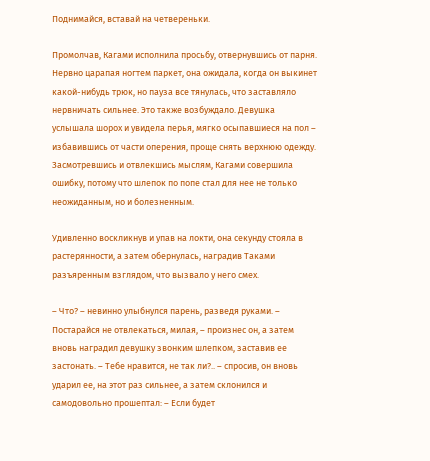Поднимайся, вставай на четвереньки.

Промолчав, Кагами исполнила просьбу, отвернувшись от парня. Нервно царапая ногтем паркет, она ожидала, когда он выкинет какой-нибудь трюк, но пауза все тянулась, что заставляло нервничать сильнее. Это также возбуждало. Девушка услышала шорох и увидела перья, мягко осыпавшиеся на пол – избавившись от части оперения, проще снять верхнюю одежду. Засмотревшись и отвлекшись мыслям, Кагами совершила ошибку, потому что шлепок по попе стал для нее не только неожиданным, но и болезненным.

Удивленно воскликнув и упав на локти, она секунду стояла в растерянности, а затем обернулась, наградив Таками разъяренным взглядом, что вызвало у него смех.

– Что? – невинно улыбнулся парень, разведя руками. – Постарайся не отвлекаться, милая, – произнес он, а затем вновь наградил девушку звонким шлепком, заставив ее застонать. – Тебе нравится, не так ли?.. – спросив, он вновь ударил ее, на этот раз сильнее, а затем склонился и самодовольно прошептал: – Если будет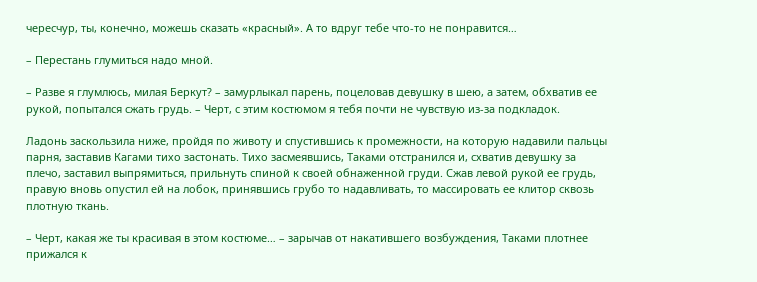чересчур, ты, конечно, можешь сказать «красный». А то вдруг тебе что-то не понравится…

– Перестань глумиться надо мной.

– Разве я глумлюсь, милая Беркут? – замурлыкал парень, поцеловав девушку в шею, а затем, обхватив ее рукой, попытался сжать грудь. – Черт, с этим костюмом я тебя почти не чувствую из-за подкладок.

Ладонь заскользила ниже, пройдя по животу и спустившись к промежности, на которую надавили пальцы парня, заставив Кагами тихо застонать. Тихо засмеявшись, Таками отстранился и, схватив девушку за плечо, заставил выпрямиться, прильнуть спиной к своей обнаженной груди. Сжав левой рукой ее грудь, правую вновь опустил ей на лобок, принявшись грубо то надавливать, то массировать ее клитор сквозь плотную ткань.

– Черт, какая же ты красивая в этом костюме… – зарычав от накатившего возбуждения, Таками плотнее прижался к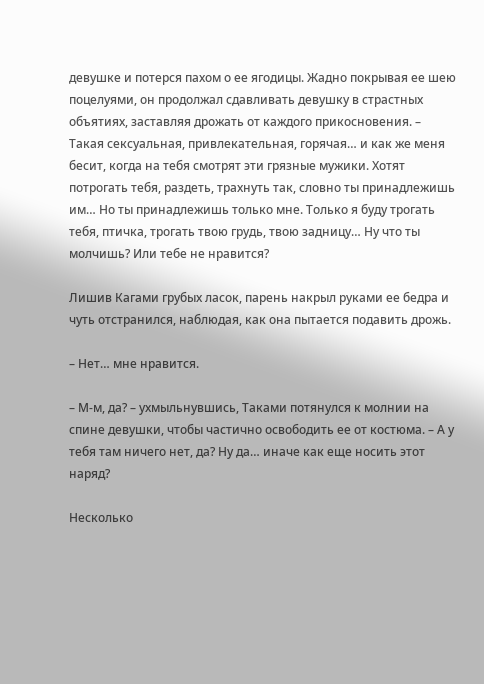девушке и потерся пахом о ее ягодицы. Жадно покрывая ее шею поцелуями, он продолжал сдавливать девушку в страстных объятиях, заставляя дрожать от каждого прикосновения. – Такая сексуальная, привлекательная, горячая… и как же меня бесит, когда на тебя смотрят эти грязные мужики. Хотят потрогать тебя, раздеть, трахнуть так, словно ты принадлежишь им… Но ты принадлежишь только мне. Только я буду трогать тебя, птичка, трогать твою грудь, твою задницу… Ну что ты молчишь? Или тебе не нравится?

Лишив Кагами грубых ласок, парень накрыл руками ее бедра и чуть отстранился, наблюдая, как она пытается подавить дрожь.

– Нет… мне нравится.

– М-м, да? – ухмыльнувшись, Таками потянулся к молнии на спине девушки, чтобы частично освободить ее от костюма. – А у тебя там ничего нет, да? Ну да… иначе как еще носить этот наряд?

Несколько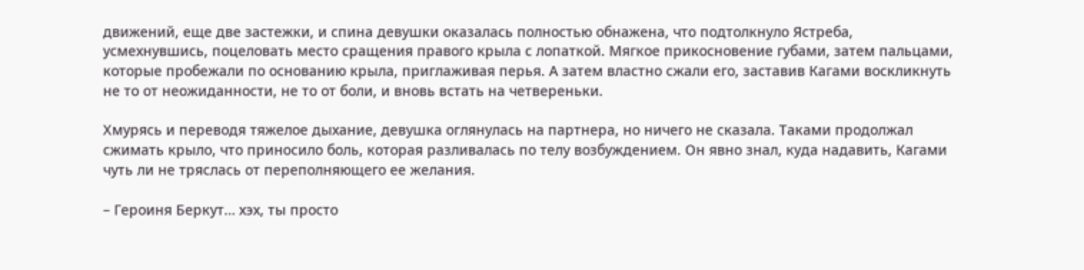движений, еще две застежки, и спина девушки оказалась полностью обнажена, что подтолкнуло Ястреба, усмехнувшись, поцеловать место сращения правого крыла с лопаткой. Мягкое прикосновение губами, затем пальцами, которые пробежали по основанию крыла, приглаживая перья. А затем властно сжали его, заставив Кагами воскликнуть не то от неожиданности, не то от боли, и вновь встать на четвереньки.

Хмурясь и переводя тяжелое дыхание, девушка оглянулась на партнера, но ничего не сказала. Таками продолжал сжимать крыло, что приносило боль, которая разливалась по телу возбуждением. Он явно знал, куда надавить, Кагами чуть ли не тряслась от переполняющего ее желания.

– Героиня Беркут… хэх, ты просто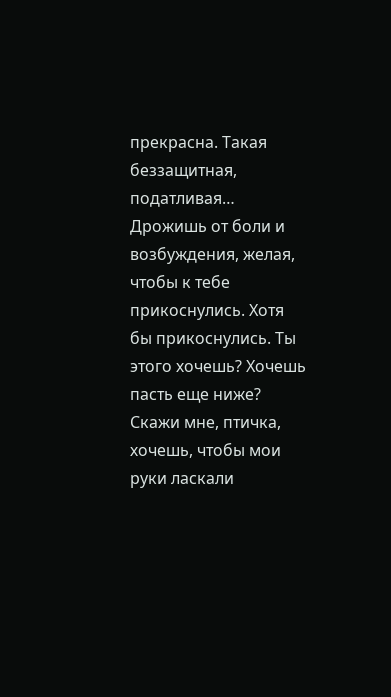прекрасна. Такая беззащитная, податливая… Дрожишь от боли и возбуждения, желая, чтобы к тебе прикоснулись. Хотя бы прикоснулись. Ты этого хочешь? Хочешь пасть еще ниже? Скажи мне, птичка, хочешь, чтобы мои руки ласкали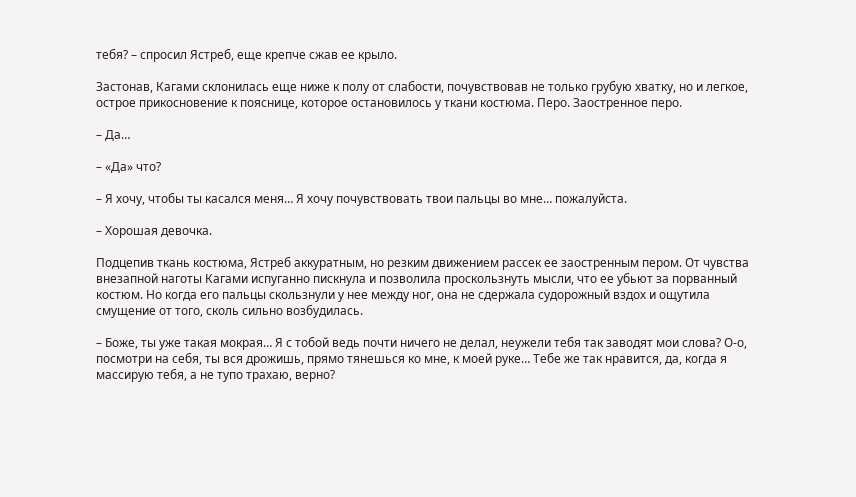тебя? – спросил Ястреб, еще крепче сжав ее крыло.

Застонав, Кагами склонилась еще ниже к полу от слабости, почувствовав не только грубую хватку, но и легкое, острое прикосновение к пояснице, которое остановилось у ткани костюма. Перо. Заостренное перо.

– Да…

– «Да» что?

– Я хочу, чтобы ты касался меня… Я хочу почувствовать твои пальцы во мне… пожалуйста.

– Хорошая девочка.

Подцепив ткань костюма, Ястреб аккуратным, но резким движением рассек ее заостренным пером. От чувства внезапной наготы Кагами испуганно пискнула и позволила проскользнуть мысли, что ее убьют за порванный костюм. Но когда его пальцы скользнули у нее между ног, она не сдержала судорожный вздох и ощутила смущение от того, сколь сильно возбудилась.

– Боже, ты уже такая мокрая… Я с тобой ведь почти ничего не делал, неужели тебя так заводят мои слова? О-о, посмотри на себя, ты вся дрожишь, прямо тянешься ко мне, к моей руке… Тебе же так нравится, да, когда я массирую тебя, а не тупо трахаю, верно?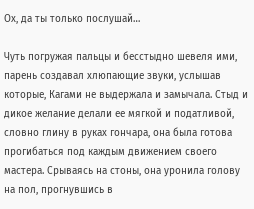Ох, да ты только послушай…

Чуть погружая пальцы и бесстыдно шевеля ими, парень создавал хлюпающие звуки, услышав которые, Кагами не выдержала и замычала. Стыд и дикое желание делали ее мягкой и податливой, словно глину в руках гончара, она была готова прогибаться под каждым движением своего мастера. Срываясь на стоны, она уронила голову на пол, прогнувшись в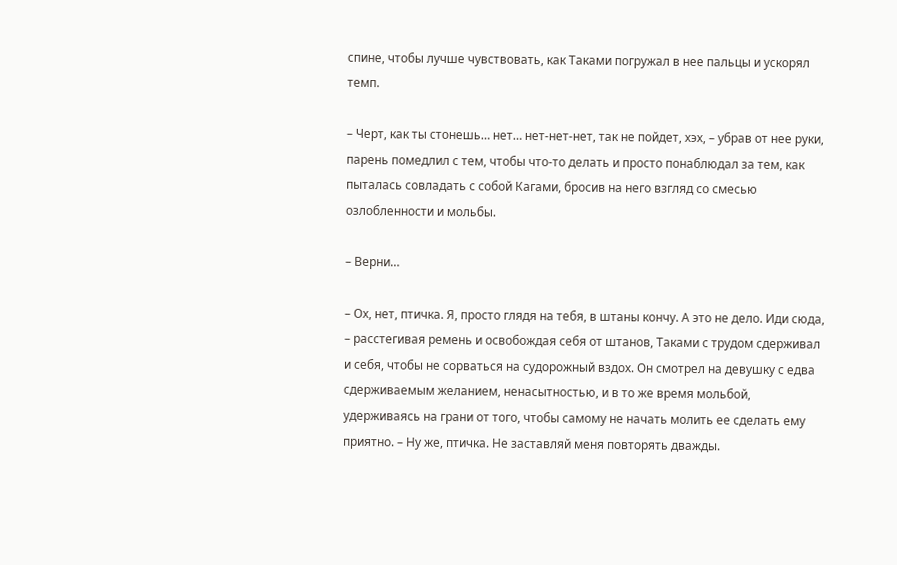спине, чтобы лучше чувствовать, как Таками погружал в нее пальцы и ускорял темп.

– Черт, как ты стонешь… нет… нет-нет-нет, так не пойдет, хэх, – убрав от нее руки, парень помедлил с тем, чтобы что-то делать и просто понаблюдал за тем, как пыталась совладать с собой Кагами, бросив на него взгляд со смесью озлобленности и мольбы.

– Верни…

– Ох, нет, птичка. Я, просто глядя на тебя, в штаны кончу. А это не дело. Иди сюда, – расстегивая ремень и освобождая себя от штанов, Таками с трудом сдерживал и себя, чтобы не сорваться на судорожный вздох. Он смотрел на девушку с едва сдерживаемым желанием, ненасытностью, и в то же время мольбой, удерживаясь на грани от того, чтобы самому не начать молить ее сделать ему приятно. – Ну же, птичка. Не заставляй меня повторять дважды.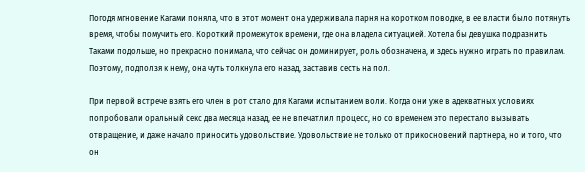Погодя мгновение Кагами поняла, что в этот момент она удерживала парня на коротком поводке, в ее власти было потянуть время, чтобы помучить его. Короткий промежуток времени, где она владела ситуацией. Хотела бы девушка подразнить Таками подольше, но прекрасно понимала, что сейчас он доминирует, роль обозначена, и здесь нужно играть по правилам. Поэтому, подползя к нему, она чуть толкнула его назад, заставив сесть на пол.

При первой встрече взять его член в рот стало для Кагами испытанием воли. Когда они уже в адекватных условиях попробовали оральный секс два месяца назад, ее не впечатлил процесс, но со временем это перестало вызывать отвращение, и даже начало приносить удовольствие. Удовольствие не только от прикосновений партнера, но и того, что он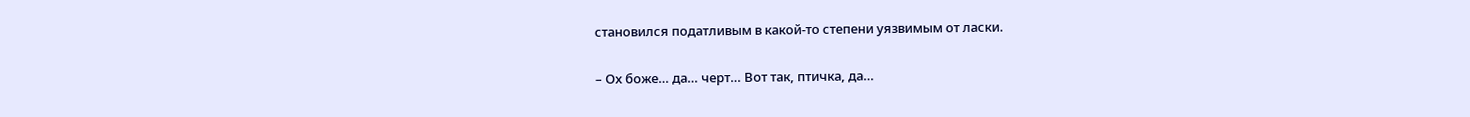становился податливым в какой-то степени уязвимым от ласки.

– Ох боже… да… черт… Вот так, птичка, да…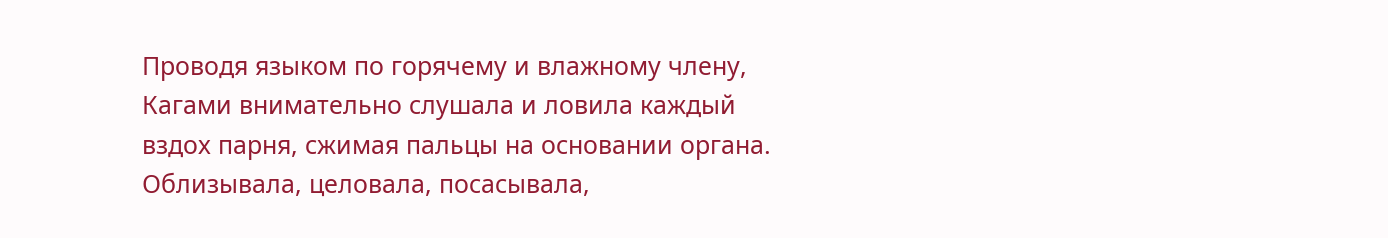Проводя языком по горячему и влажному члену, Кагами внимательно слушала и ловила каждый вздох парня, сжимая пальцы на основании органа. Облизывала, целовала, посасывала,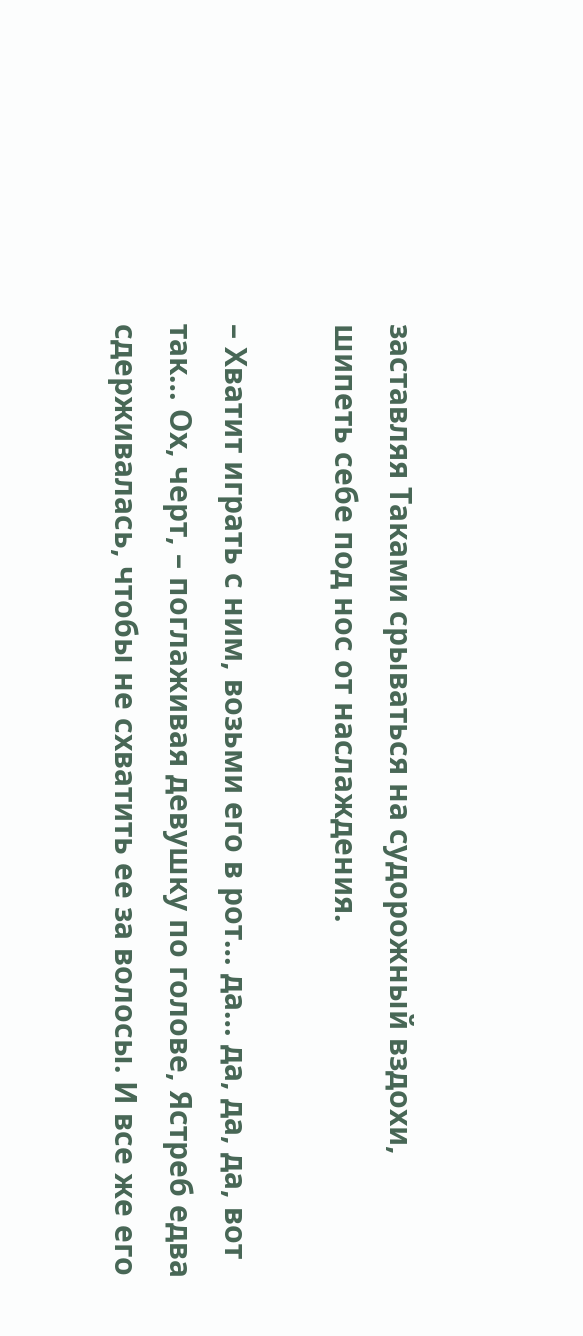заставляя Таками срываться на судорожный вздохи, шипеть себе под нос от наслаждения.

– Хватит играть с ним, возьми его в рот… да… да, да, да, вот так… Ох, черт, – поглаживая девушку по голове, Ястреб едва сдерживалась, чтобы не схватить ее за волосы. И все же его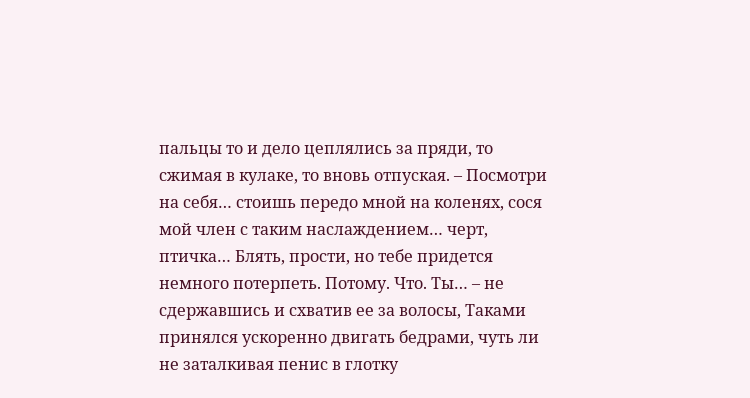пальцы то и дело цеплялись за пряди, то сжимая в кулаке, то вновь отпуская. – Посмотри на себя… стоишь передо мной на коленях, сося мой член с таким наслаждением… черт, птичка… Блять, прости, но тебе придется немного потерпеть. Потому. Что. Ты… – не сдержавшись и схватив ее за волосы, Таками принялся ускоренно двигать бедрами, чуть ли не заталкивая пенис в глотку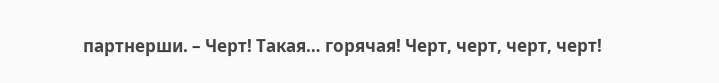партнерши. – Черт! Такая… горячая! Черт, черт, черт, черт!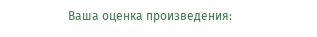Ваша оценка произведения: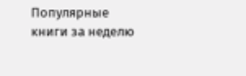Популярные книги за неделю